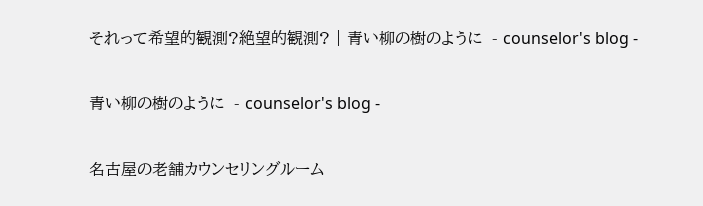それって希望的観測?絶望的観測? | 青い柳の樹のように  - counselor's blog -

青い柳の樹のように  - counselor's blog -

名古屋の老舗カウンセリングルーム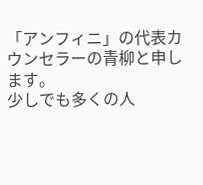「アンフィニ」の代表カウンセラーの青柳と申します。
少しでも多くの人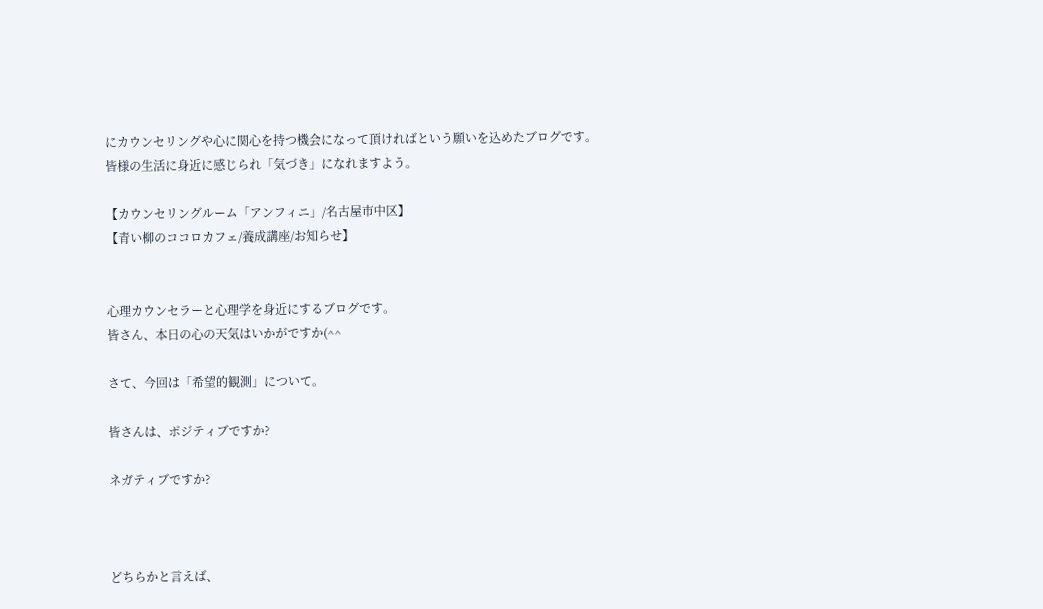にカウンセリングや心に関心を持つ機会になって頂ければという願いを込めたブログです。
皆様の生活に身近に感じられ「気づき」になれますよう。

【カウンセリングルーム「アンフィニ」/名古屋市中区】
【青い柳のココロカフェ/養成講座/お知らせ】


心理カウンセラーと心理学を身近にするブログです。
皆さん、本日の心の天気はいかがですか(^^

さて、今回は「希望的観測」について。

皆さんは、ポジティブですか?

ネガティブですか?



どちらかと言えば、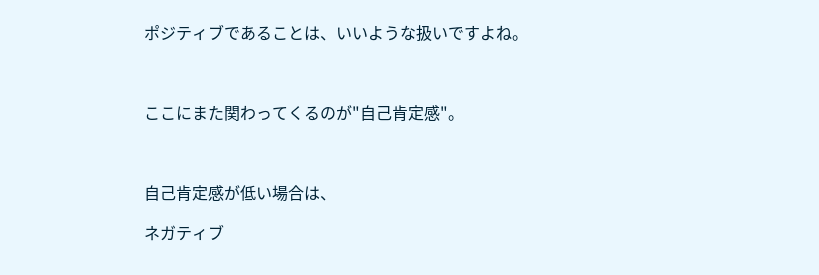ポジティブであることは、いいような扱いですよね。



ここにまた関わってくるのが"自己肯定感"。



自己肯定感が低い場合は、

ネガティブ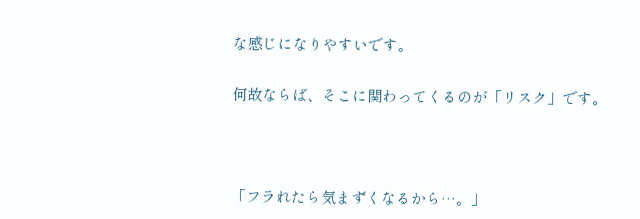な感じになりやすいです。

何故ならば、そこに関わってくるのが「リスク」です。



「フラれたら気まずくなるから…。」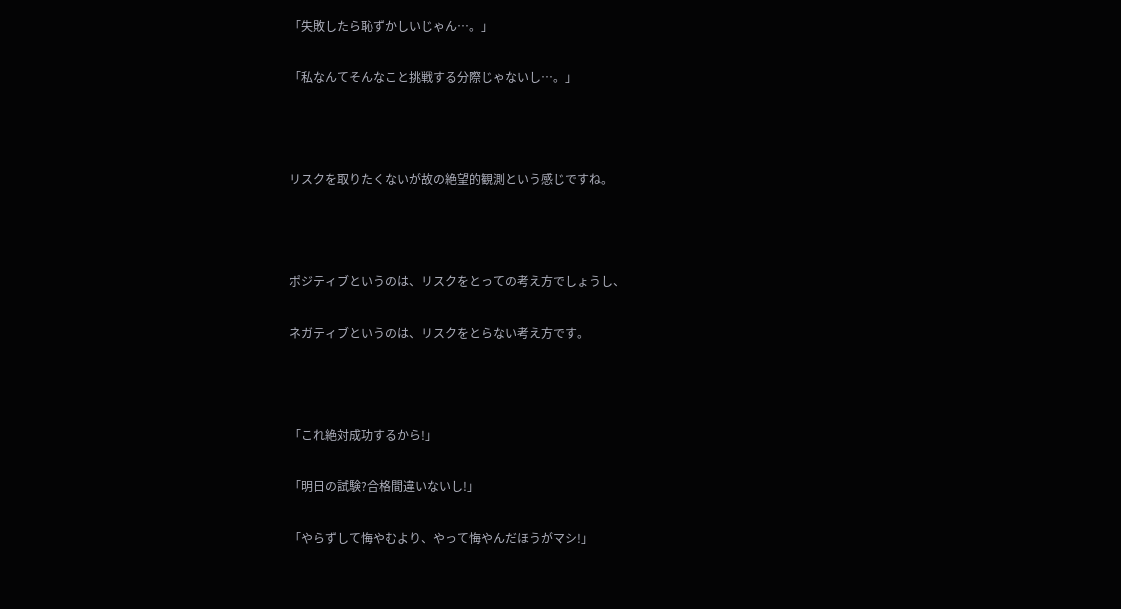「失敗したら恥ずかしいじゃん…。」

「私なんてそんなこと挑戦する分際じゃないし…。」



リスクを取りたくないが故の絶望的観測という感じですね。



ポジティブというのは、リスクをとっての考え方でしょうし、

ネガティブというのは、リスクをとらない考え方です。



「これ絶対成功するから!」

「明日の試験?合格間違いないし!」

「やらずして悔やむより、やって悔やんだほうがマシ!」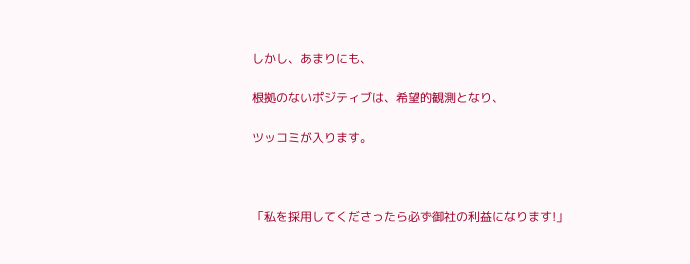しかし、あまりにも、

根拠のないポジティブは、希望的観測となり、

ツッコミが入ります。



「私を採用してくださったら必ず御社の利益になります!」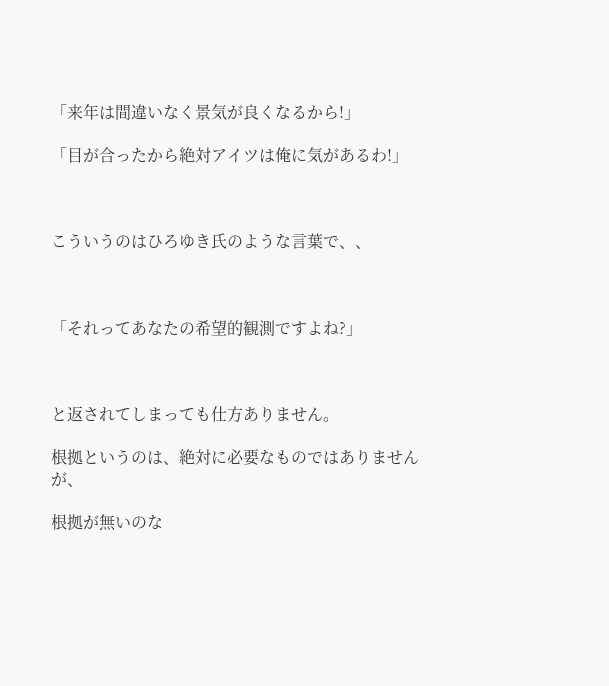「来年は間違いなく景気が良くなるから!」

「目が合ったから絶対アイツは俺に気があるわ!」



こういうのはひろゆき氏のような言葉で、、



「それってあなたの希望的観測ですよね?」



と返されてしまっても仕方ありません。

根拠というのは、絶対に必要なものではありませんが、

根拠が無いのな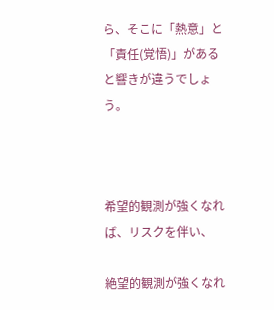ら、そこに「熱意」と「責任(覚悟)」があると響きが違うでしょう。



希望的観測が強くなれば、リスクを伴い、

絶望的観測が強くなれ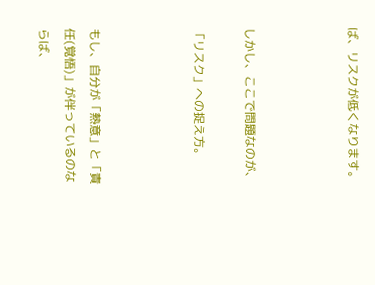ば、リスクが低くなります。



しかし、ここで問題なのが、

「リスク」への捉え方。



もし、自分が「熱意」と「責任(覚悟)」が伴っているのならば、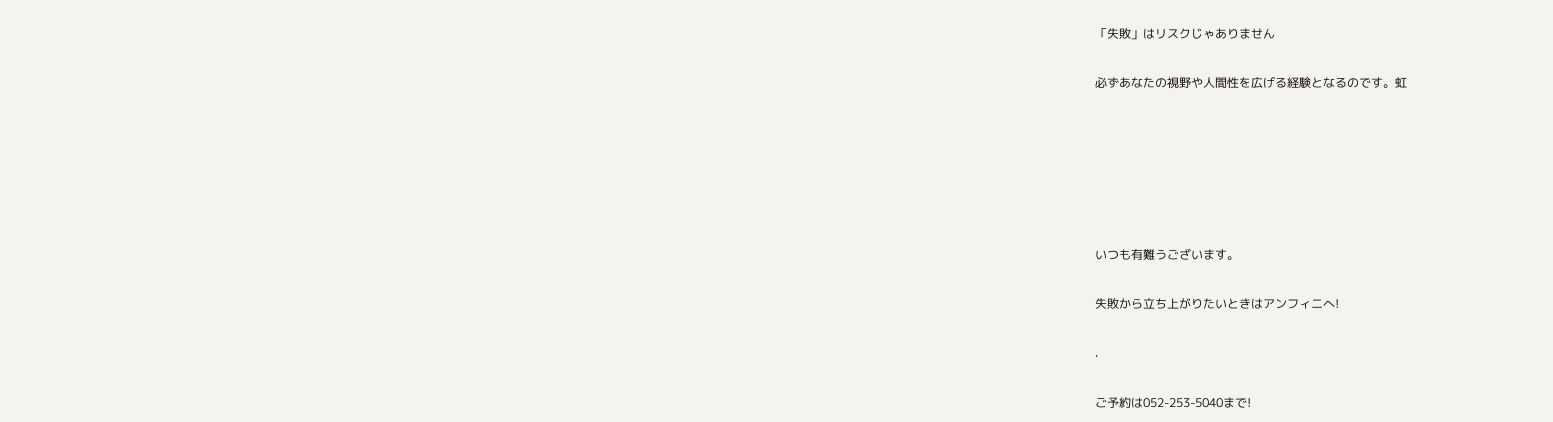「失敗」はリスクじゃありません

必ずあなたの視野や人間性を広げる経験となるのです。虹






いつも有難うございます。

失敗から立ち上がりたいときはアンフィニへ!

.

ご予約は052-253-5040まで!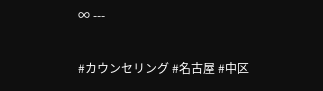∞ ---

#カウンセリング #名古屋 #中区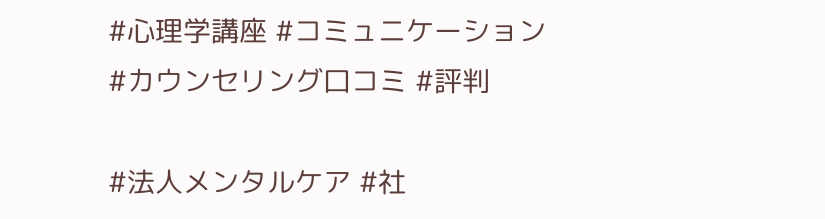#心理学講座 #コミュニケーション
#カウンセリング口コミ #評判

#法人メンタルケア #社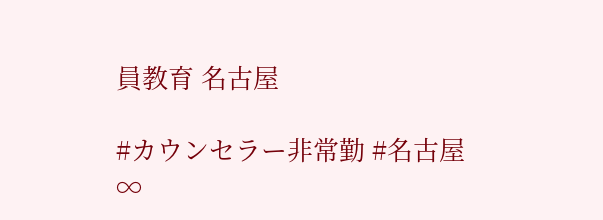員教育 名古屋

#カウンセラー非常勤 #名古屋
∞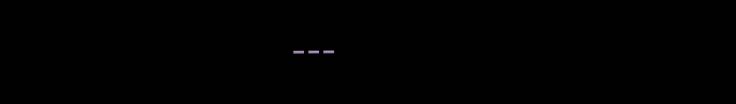---